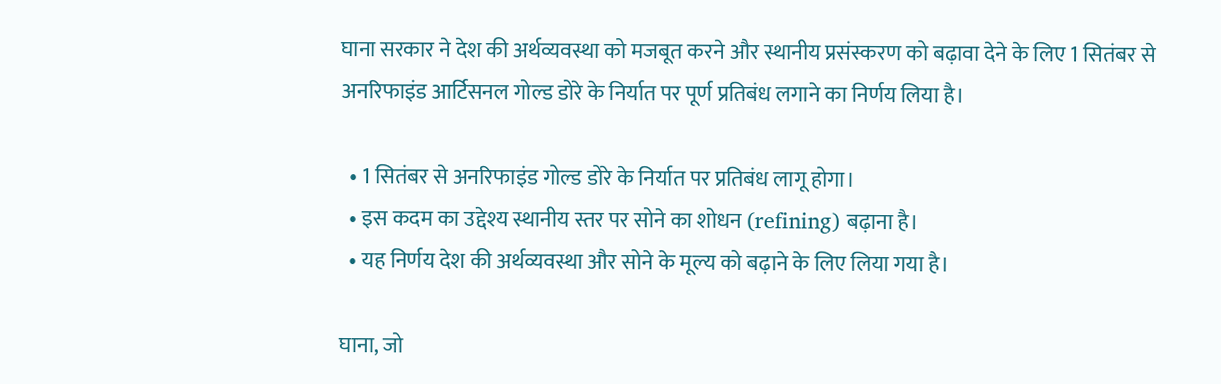घाना सरकार ने देश की अर्थव्यवस्था को मजबूत करने और स्थानीय प्रसंस्करण को बढ़ावा देने के लिए 1 सितंबर से अनरिफाइंड आर्टिसनल गोल्ड डोरे के निर्यात पर पूर्ण प्रतिबंध लगाने का निर्णय लिया है।

  • 1 सितंबर से अनरिफाइंड गोल्ड डोरे के निर्यात पर प्रतिबंध लागू होगा।
  • इस कदम का उद्देश्य स्थानीय स्तर पर सोने का शोधन (refining) बढ़ाना है।
  • यह निर्णय देश की अर्थव्यवस्था और सोने के मूल्य को बढ़ाने के लिए लिया गया है।

घाना, जो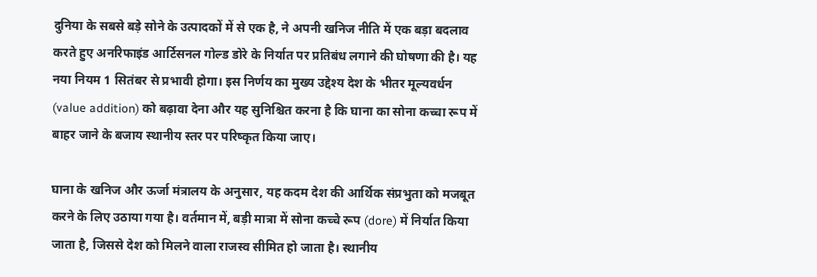दुनिया के सबसे बड़े सोने के उत्पादकों में से एक है, ने अपनी खनिज नीति में एक बड़ा बदलाव करते हुए अनरिफाइंड आर्टिसनल गोल्ड डोरे के निर्यात पर प्रतिबंध लगाने की घोषणा की है। यह नया नियम 1 सितंबर से प्रभावी होगा। इस निर्णय का मुख्य उद्देश्य देश के भीतर मूल्यवर्धन (value addition) को बढ़ावा देना और यह सुनिश्चित करना है कि घाना का सोना कच्चा रूप में बाहर जाने के बजाय स्थानीय स्तर पर परिष्कृत किया जाए।

घाना के खनिज और ऊर्जा मंत्रालय के अनुसार, यह कदम देश की आर्थिक संप्रभुता को मजबूत करने के लिए उठाया गया है। वर्तमान में, बड़ी मात्रा में सोना कच्चे रूप (dore) में निर्यात किया जाता है, जिससे देश को मिलने वाला राजस्व सीमित हो जाता है। स्थानीय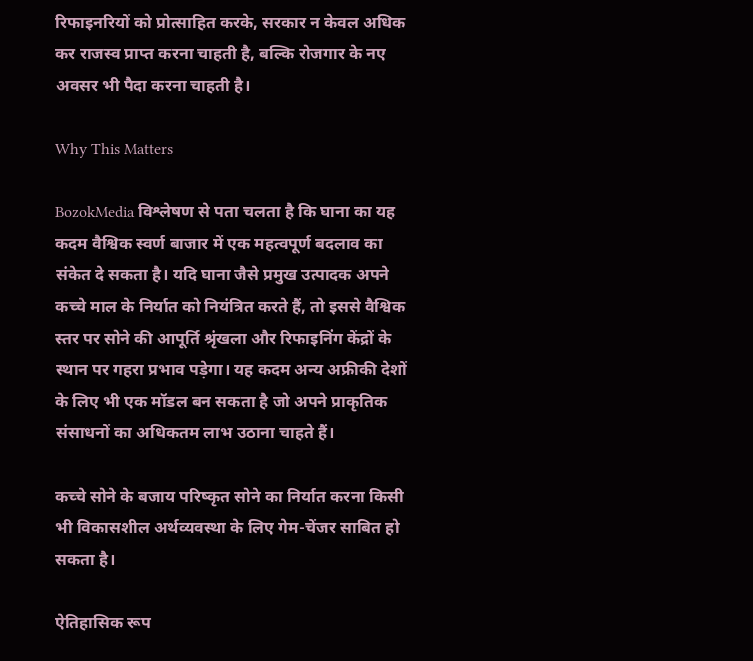रिफाइनरियों को प्रोत्साहित करके, सरकार न केवल अधिक कर राजस्व प्राप्त करना चाहती है, बल्कि रोजगार के नए अवसर भी पैदा करना चाहती है।

Why This Matters

BozokMedia विश्लेषण से पता चलता है कि घाना का यह कदम वैश्विक स्वर्ण बाजार में एक महत्वपूर्ण बदलाव का संकेत दे सकता है। यदि घाना जैसे प्रमुख उत्पादक अपने कच्चे माल के निर्यात को नियंत्रित करते हैं, तो इससे वैश्विक स्तर पर सोने की आपूर्ति श्रृंखला और रिफाइनिंग केंद्रों के स्थान पर गहरा प्रभाव पड़ेगा। यह कदम अन्य अफ्रीकी देशों के लिए भी एक मॉडल बन सकता है जो अपने प्राकृतिक संसाधनों का अधिकतम लाभ उठाना चाहते हैं।

कच्चे सोने के बजाय परिष्कृत सोने का निर्यात करना किसी भी विकासशील अर्थव्यवस्था के लिए गेम-चेंजर साबित हो सकता है।

ऐतिहासिक रूप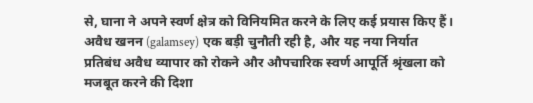से, घाना ने अपने स्वर्ण क्षेत्र को विनियमित करने के लिए कई प्रयास किए हैं। अवैध खनन (galamsey) एक बड़ी चुनौती रही है, और यह नया निर्यात प्रतिबंध अवैध व्यापार को रोकने और औपचारिक स्वर्ण आपूर्ति श्रृंखला को मजबूत करने की दिशा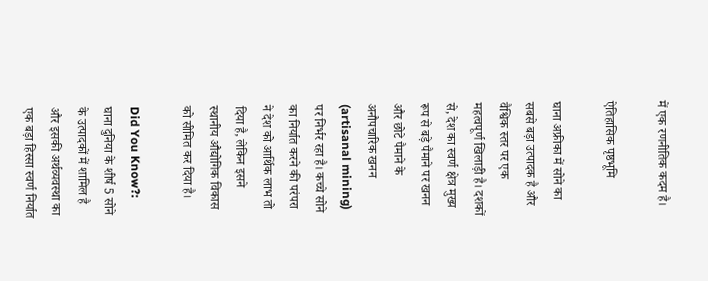में एक रणनीतिक कदम है।

ऐतिहासिक पृष्ठभूमि

घाना अफ्रीका में सोने का सबसे बड़ा उत्पादक है और वैश्विक स्तर पर एक महत्वपूर्ण खिलाड़ी है। दशकों से, देश का स्वर्ण क्षेत्र मुख्य रूप से बड़े पैमाने पर खनन और छोटे पैमाने के अनौपचारिक खनन (artisanal mining) पर निर्भर रहा है। कच्चे सोने का निर्यात करने की परंपरा ने देश को आर्थिक लाभ तो दिया है, लेकिन इसने स्थानीय औद्योगिक विकास को सीमित कर दिया है।

Did You Know?: घाना दुनिया के शीर्ष 5 सोने के उत्पादकों में शामिल है और इसकी अर्थव्यवस्था का एक बड़ा हिस्सा स्वर्ण निर्यात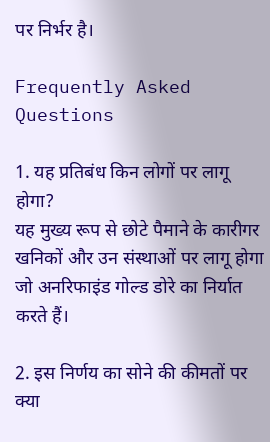पर निर्भर है।

Frequently Asked Questions

1. यह प्रतिबंध किन लोगों पर लागू होगा?
यह मुख्य रूप से छोटे पैमाने के कारीगर खनिकों और उन संस्थाओं पर लागू होगा जो अनरिफाइंड गोल्ड डोरे का निर्यात करते हैं।

2. इस निर्णय का सोने की कीमतों पर क्या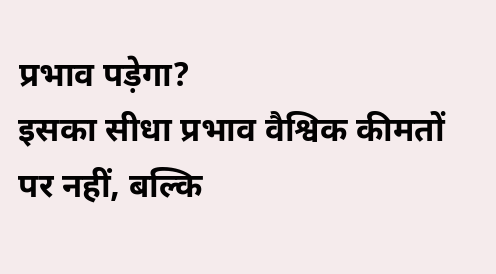प्रभाव पड़ेगा?
इसका सीधा प्रभाव वैश्विक कीमतों पर नहीं, बल्कि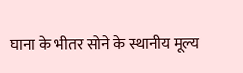घाना के भीतर सोने के स्थानीय मूल्य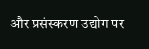और प्रसंस्करण उद्योग पर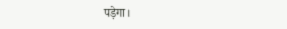पड़ेगा।